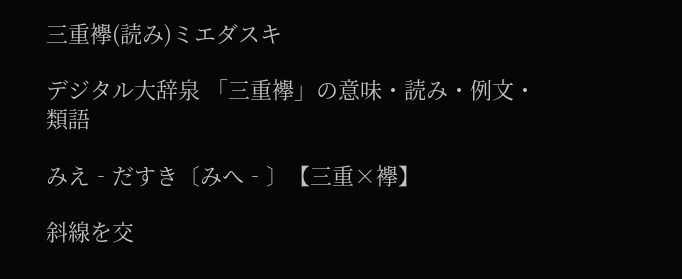三重襷(読み)ミエダスキ

デジタル大辞泉 「三重襷」の意味・読み・例文・類語

みえ‐だすき〔みへ‐〕【三重×襷】

斜線を交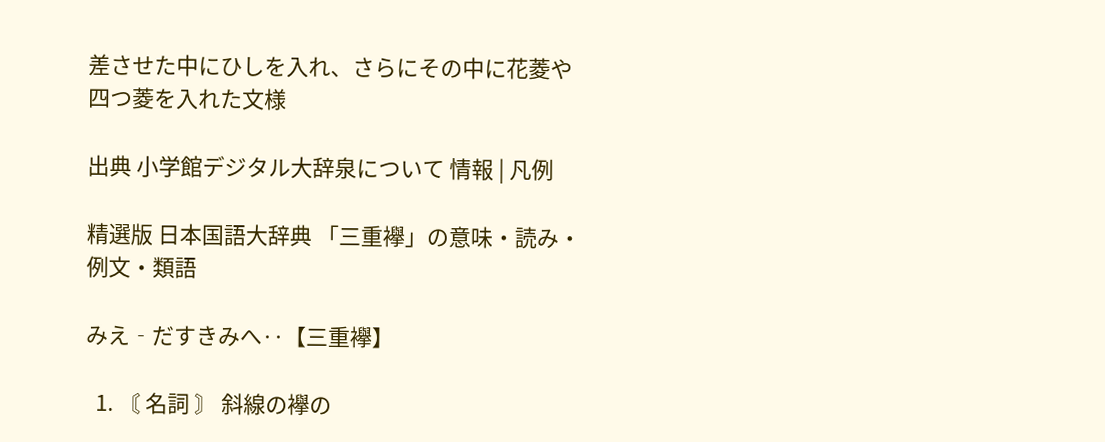差させた中にひしを入れ、さらにその中に花菱や四つ菱を入れた文様

出典 小学館デジタル大辞泉について 情報 | 凡例

精選版 日本国語大辞典 「三重襷」の意味・読み・例文・類語

みえ‐だすきみへ‥【三重襷】

  1. 〘 名詞 〙 斜線の襷の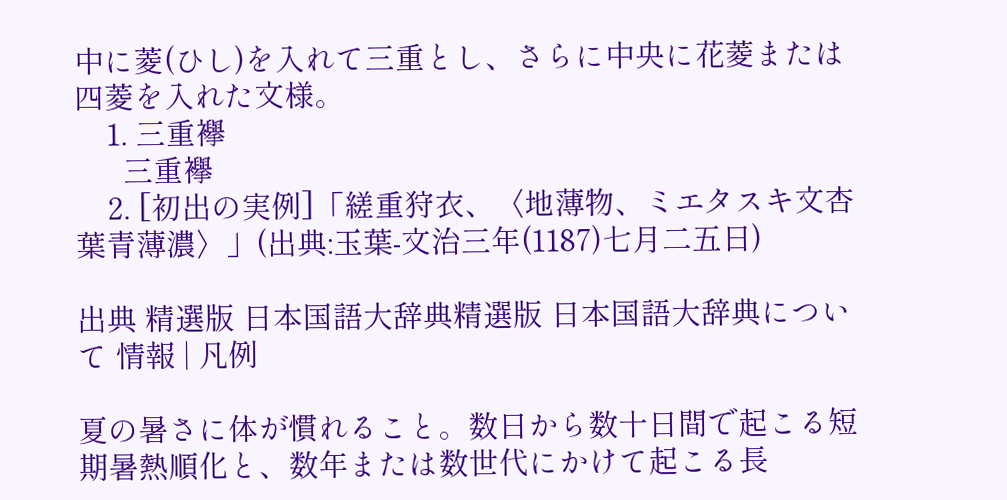中に菱(ひし)を入れて三重とし、さらに中央に花菱または四菱を入れた文様。
    1. 三重襷
      三重襷
    2. [初出の実例]「縒重狩衣、〈地薄物、ミエタスキ文杏葉青薄濃〉」(出典:玉葉‐文治三年(1187)七月二五日)

出典 精選版 日本国語大辞典精選版 日本国語大辞典について 情報 | 凡例

夏の暑さに体が慣れること。数日から数十日間で起こる短期暑熱順化と、数年または数世代にかけて起こる長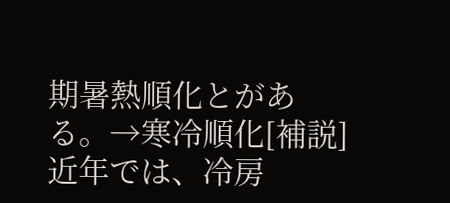期暑熱順化とがある。→寒冷順化[補説]近年では、冷房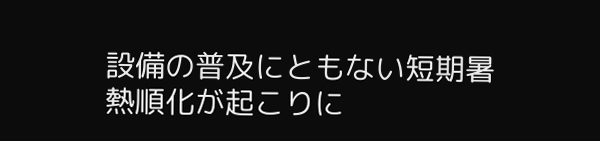設備の普及にともない短期暑熱順化が起こりに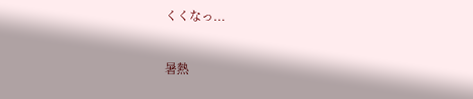くくなっ...

暑熱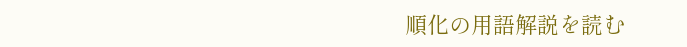順化の用語解説を読む